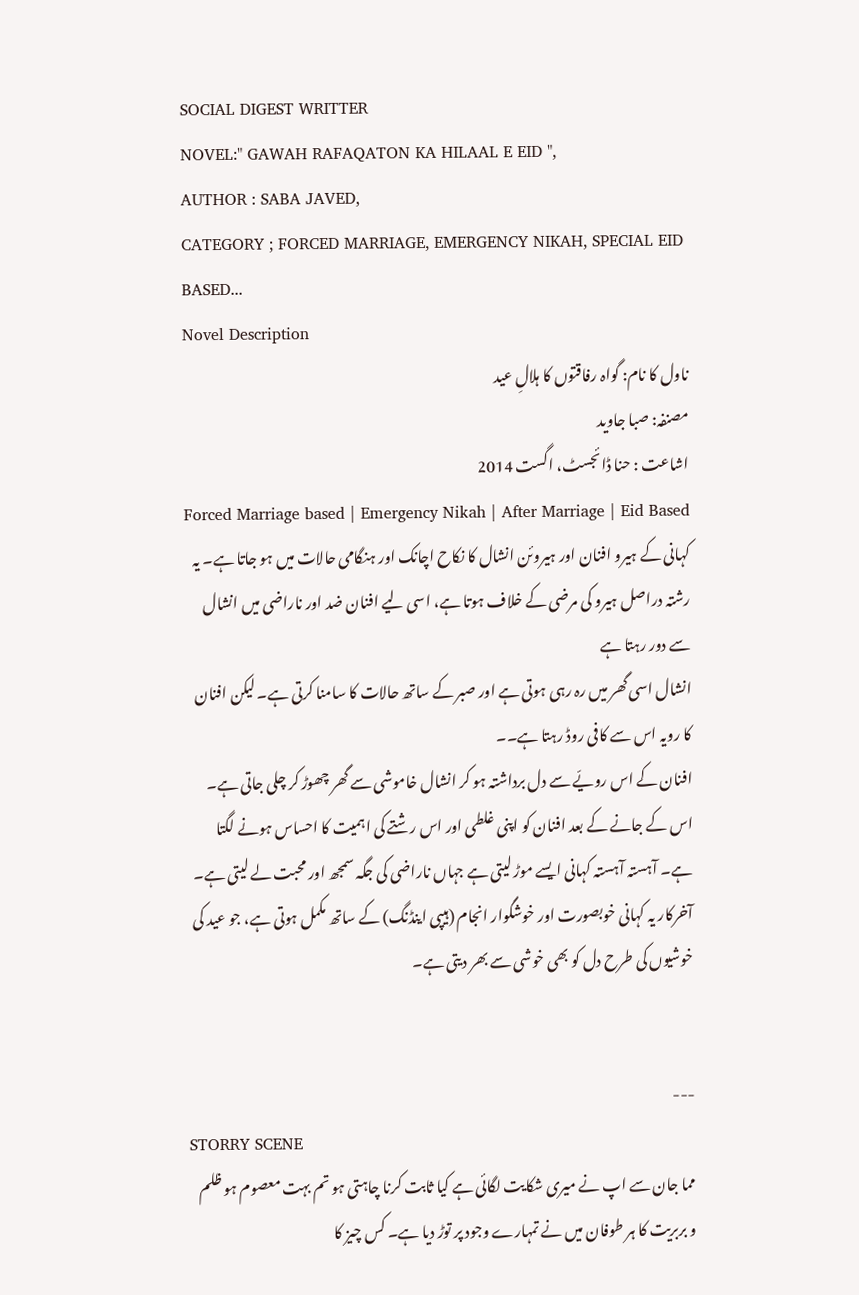SOCIAL DIGEST WRITTER
NOVEL:" GAWAH RAFAQATON KA HILAAL E EID ",
AUTHOR : SABA JAVED,
CATEGORY ; FORCED MARRIAGE, EMERGENCY NIKAH, SPECIAL EID BASED...
Novel Description
ناول کا نام: گواہ رفاقتوں کا ہلالِ عید
مصنفہ: صبا جاوید
اشاعت : حنا ڈائجسٹ، اگست 2014
Forced Marriage based | Emergency Nikah | After Marriage | Eid Based
کہانی کے ہیرو افنان اور ہیروئن انشال کا نکاح اچانک اور ہنگامی حالات میں ہو جاتا ہے۔ یہ رشتہ دراصل ہیرو کی مرضی کے خلاف ہوتا ہے، اسی لیے افنان ضد اور ناراضی میں انشال سے دور رہتا ہے
انشال اسی گھر میں رہ رہی ہوتی ہے اور صبر کے ساتھ حالات کا سامنا کرتی ہے۔ لیکن افنان کا رویہ اس سے کافی روڈ رہتا ہے۔۔
افنان کے اس رویّے سے دل برداشتہ ہو کر انشال خاموشی سے گھر چھوڑ کر چلی جاتی ہے۔ اس کے جانے کے بعد افنان کو اپنی غلطی اور اس رشتے کی اہمیت کا احساس ہونے لگتا ہے۔ آہستہ آہستہ کہانی ایسے موڑ لیتی ہے جہاں ناراضی کی جگہ سمجھ اور محبت لے لیتی ہے۔
آخرکار یہ کہانی خوبصورت اور خوشگوار انجام (ہیپی اینڈنگ) کے ساتھ مکمل ہوتی ہے، جو عید کی خوشیوں کی طرح دل کو بھی خوشی سے بھر دیتی ہے۔


---
STORRY SCENE
مما جان سے اپ نے میری شکایت لگائی ہے کیا ثابت کرنا چاہتی ہو تم بہت معصوم ہو ظلم و بربریت کا ہر طوفان میں نے تمہارے وجود پر توڑ دیا ہے۔ کس چیز کا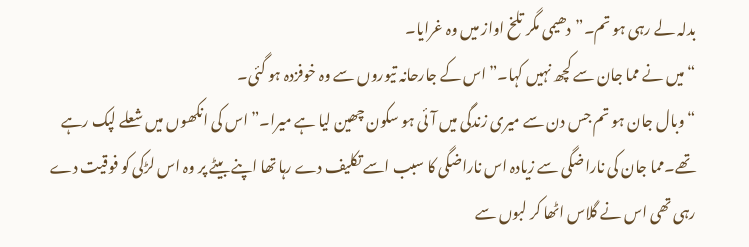بدلہ لے رہی ہو تم۔”دھیمی مگر تلخ اواز میں وہ غرایا۔
“میں نے مما جان سے کچھ نہیں کہا۔”اس کے جارحانہ تیوروں سے وہ خوفزدہ ہو گئی۔
“وبال جان ہو تم جس دن سے میری زندگی میں آئی ہو سکون چھین لیا ہے میرا۔” اس کی انکھوں میں شعلے لپک رہے تھے۔مما جان کی ناراضگی سے زیادہ اس ناراضگی کا سبب اسے تکلیف دے رہا تھا اپنے بیٹے پر وہ اس لڑکی کو فوقیت دے رہی تھی اس نے گلاس اٹھا کر لبوں سے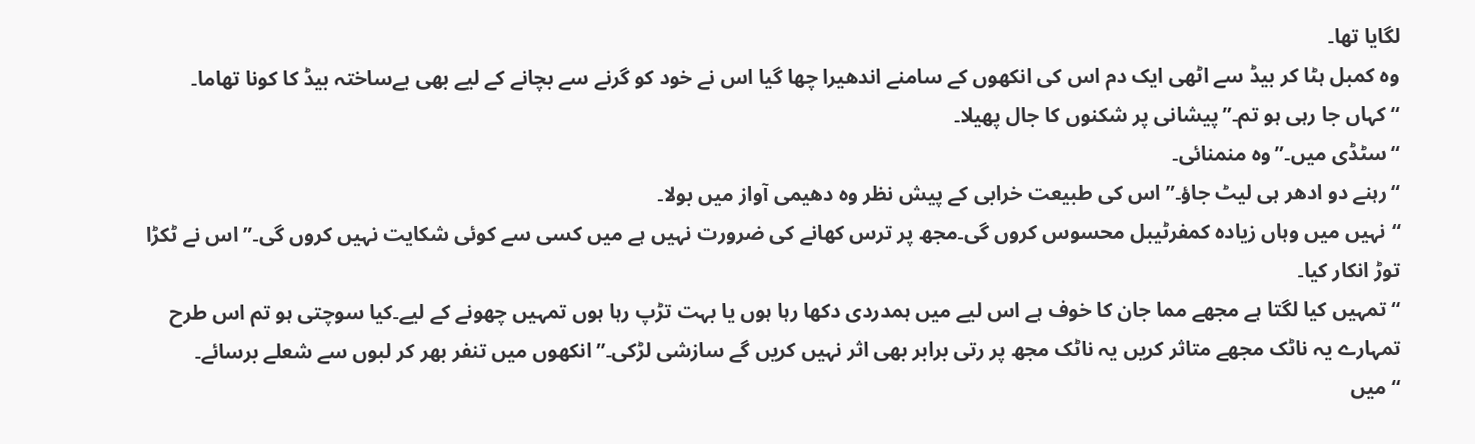لگایا تھا۔
وہ کمبل ہٹا کر بیڈ سے اٹھی ایک دم اس کی انکھوں کے سامنے اندھیرا چھا گیا اس نے خود کو گرنے سے بچانے کے لیے بھی بےساختہ بیڈ کا کونا تھاما۔
“کہاں جا رہی ہو تم۔”پیشانی پر شکنوں کا جال پھیلا۔
“سٹڈی میں۔”وہ منمنائی۔
“رہنے دو ادھر ہی لیٹ جاؤ۔”اس کی طبیعت خرابی کے پیش نظر وہ دھیمی آواز میں بولا۔
“نہیں میں وہاں زیادہ کمفرٹیبل محسوس کروں گی۔مجھ پر ترس کھانے کی ضرورت نہیں ہے میں کسی سے کوئی شکایت نہیں کروں گی۔”اس نے ٹکڑا توڑ انکار کیا۔
“تمہیں کیا لگتا ہے مجھے مما جان کا خوف ہے اس لیے میں ہمدردی دکھا رہا ہوں یا بہت تڑپ رہا ہوں تمہیں چھونے کے لیے۔کیا سوچتی ہو تم اس طرح تمہارے یہ ناٹک مجھے متاثر کریں یہ ناٹک مجھ پر رتی برابر بھی اثر نہیں کریں گے سازشی لڑکی۔”انکھوں میں تنفر بھر کر لبوں سے شعلے برسائے۔
“میں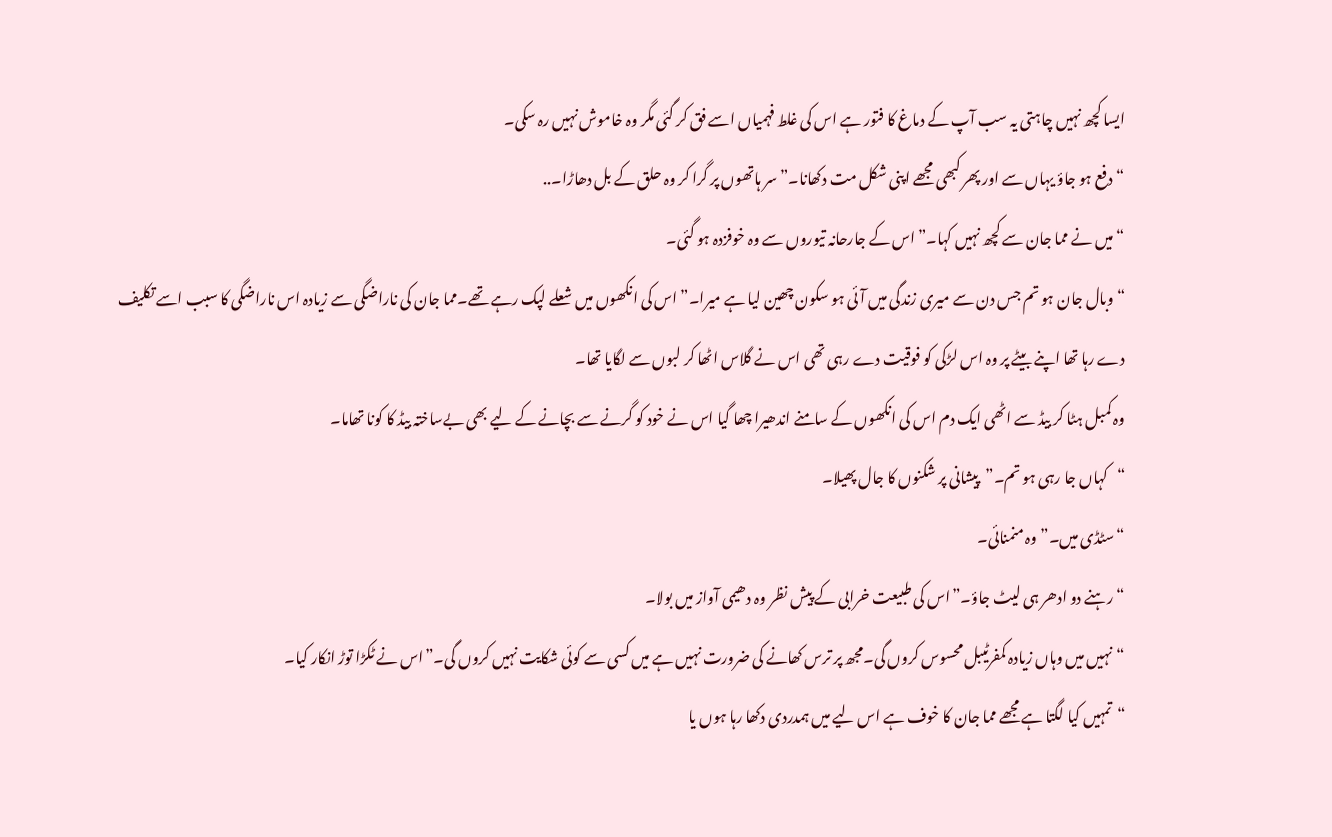ایسا کچھ نہیں چاہتی یہ سب آپ کے دماغ کا فتور ہے اس کی غلط فہمیاں اسے فق کر گئی مگر وہ خاموش نہیں رہ سکی۔
“دفع ہو جاؤ یہاں سے اور پھر کبھی مجھے اپنی شکل مت دکھانا۔” سر ہاتھوں پر گرا کر وہ حلق کے بل دھاڑا۔..
“میں نے مما جان سے کچھ نہیں کہا۔”اس کے جارحانہ تیوروں سے وہ خوفزدہ ہو گئی۔
“وبال جان ہو تم جس دن سے میری زندگی میں آئی ہو سکون چھین لیا ہے میرا۔” اس کی انکھوں میں شعلے لپک رہے تھے۔مما جان کی ناراضگی سے زیادہ اس ناراضگی کا سبب اسے تکلیف دے رہا تھا اپنے بیٹے پر وہ اس لڑکی کو فوقیت دے رہی تھی اس نے گلاس اٹھا کر لبوں سے لگایا تھا۔
وہ کمبل ہٹا کر بیڈ سے اٹھی ایک دم اس کی انکھوں کے سامنے اندھیرا چھا گیا اس نے خود کو گرنے سے بچانے کے لیے بھی بےساختہ بیڈ کا کونا تھاما۔
“کہاں جا رہی ہو تم۔”پیشانی پر شکنوں کا جال پھیلا۔
“سٹڈی میں۔”وہ منمنائی۔
“رہنے دو ادھر ہی لیٹ جاؤ۔”اس کی طبیعت خرابی کے پیش نظر وہ دھیمی آواز میں بولا۔
“نہیں میں وہاں زیادہ کمفرٹیبل محسوس کروں گی۔مجھ پر ترس کھانے کی ضرورت نہیں ہے میں کسی سے کوئی شکایت نہیں کروں گی۔”اس نے ٹکڑا توڑ انکار کیا۔
“تمہیں کیا لگتا ہے مجھے مما جان کا خوف ہے اس لیے میں ہمدردی دکھا رہا ہوں یا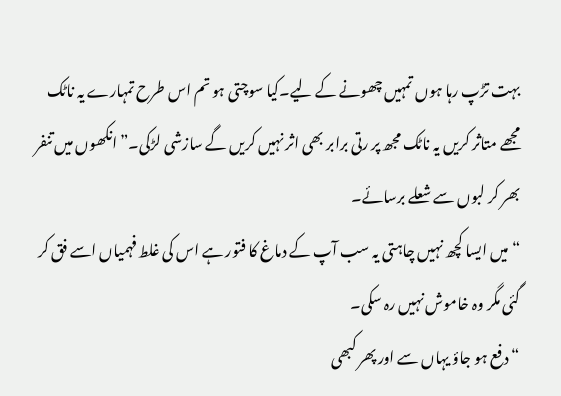بہت تڑپ رہا ہوں تمہیں چھونے کے لیے۔کیا سوچتی ہو تم اس طرح تمہارے یہ ناٹک مجھے متاثر کریں یہ ناٹک مجھ پر رتی برابر بھی اثر نہیں کریں گے سازشی لڑکی۔”انکھوں میں تنفر بھر کر لبوں سے شعلے برسائے۔
“میں ایسا کچھ نہیں چاہتی یہ سب آپ کے دماغ کا فتور ہے اس کی غلط فہمیاں اسے فق کر گئی مگر وہ خاموش نہیں رہ سکی۔
“دفع ہو جاؤ یہاں سے اور پھر کبھی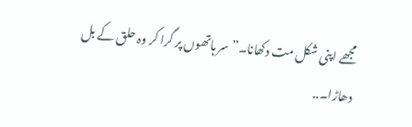مجھے اپنی شکل مت دکھانا۔” سر ہاتھوں پر گرا کر وہ حلق کے بل دھاڑا۔..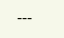---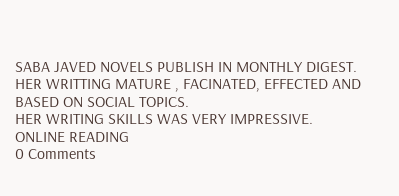SABA JAVED NOVELS PUBLISH IN MONTHLY DIGEST.
HER WRITTING MATURE , FACINATED, EFFECTED AND BASED ON SOCIAL TOPICS.
HER WRITING SKILLS WAS VERY IMPRESSIVE.
ONLINE READING
0 Comments